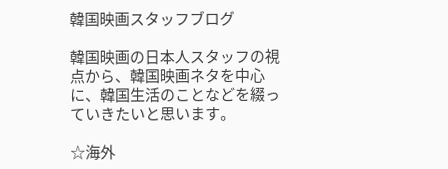韓国映画スタッフブログ

韓国映画の日本人スタッフの視点から、韓国映画ネタを中心に、韓国生活のことなどを綴っていきたいと思います。

☆海外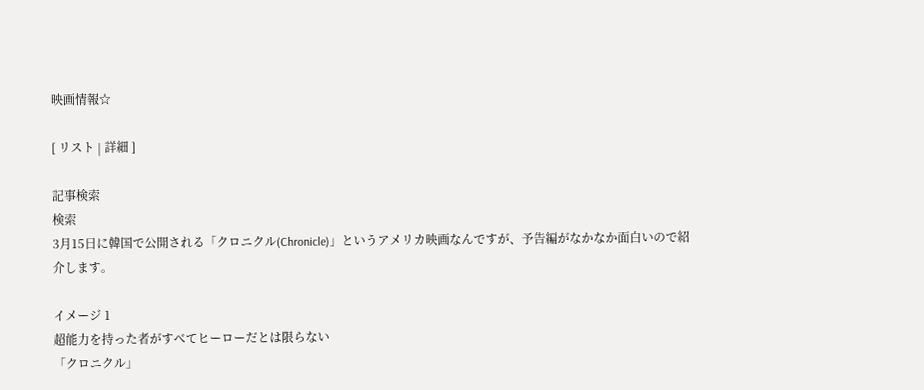映画情報☆

[ リスト | 詳細 ]

記事検索
検索
3月15日に韓国で公開される「クロニクル(Chronicle)」というアメリカ映画なんですが、予告編がなかなか面白いので紹介します。

イメージ 1
超能力を持った者がすべてヒーローだとは限らない
「クロニクル」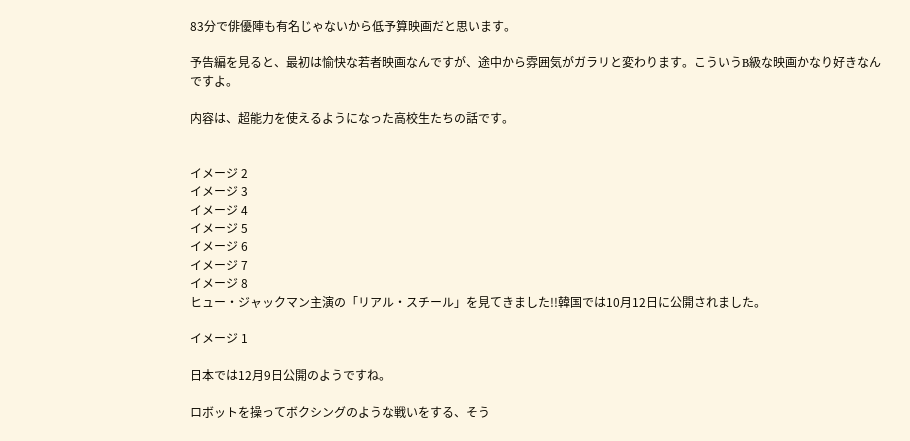83分で俳優陣も有名じゃないから低予算映画だと思います。

予告編を見ると、最初は愉快な若者映画なんですが、途中から雰囲気がガラリと変わります。こういうB級な映画かなり好きなんですよ。

内容は、超能力を使えるようになった高校生たちの話です。


イメージ 2
イメージ 3
イメージ 4
イメージ 5
イメージ 6
イメージ 7
イメージ 8
ヒュー・ジャックマン主演の「リアル・スチール」を見てきました!!韓国では10月12日に公開されました。

イメージ 1

日本では12月9日公開のようですね。

ロボットを操ってボクシングのような戦いをする、そう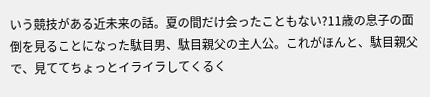いう競技がある近未来の話。夏の間だけ会ったこともない?11歳の息子の面倒を見ることになった駄目男、駄目親父の主人公。これがほんと、駄目親父で、見ててちょっとイライラしてくるく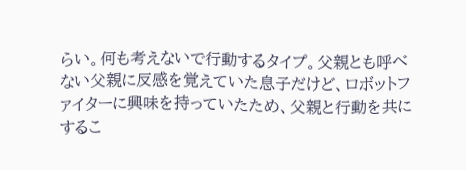らい。何も考えないで行動するタイプ。父親とも呼べない父親に反感を覚えていた息子だけど、ロボットファイターに興味を持っていたため、父親と行動を共にするこ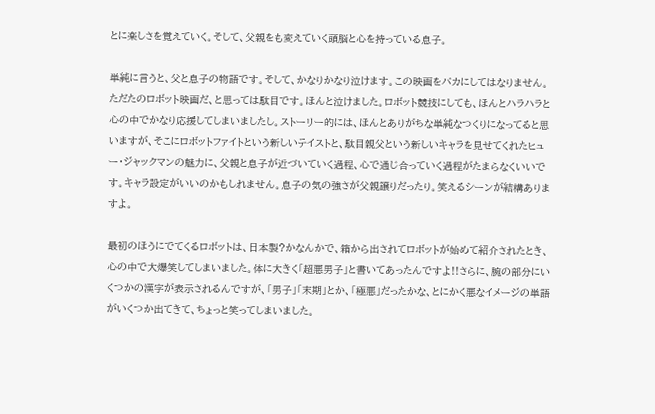とに楽しさを覚えていく。そして、父親をも変えていく頭脳と心を持っている息子。

単純に言うと、父と息子の物語です。そして、かなりかなり泣けます。この映画をバカにしてはなりません。ただたのロボット映画だ、と思っては駄目です。ほんと泣けました。ロボット競技にしても、ほんとハラハラと心の中でかなり応援してしまいましたし。ストーリー的には、ほんとありがちな単純なつくりになってると思いますが、そこにロボットファイトという新しいテイストと、駄目親父という新しいキャラを見せてくれたヒュー・ジャックマンの魅力に、父親と息子が近づいていく過程、心で通じ合っていく過程がたまらなくいいです。キャラ設定がいいのかもしれません。息子の気の強さが父親譲りだったり。笑えるシーンが結構ありますよ。

最初のほうにでてくるロボットは、日本製?かなんかで、箱から出されてロボットが始めて紹介されたとき、心の中で大爆笑してしまいました。体に大きく「超悪男子」と書いてあったんですよ!!さらに、腕の部分にいくつかの漢字が表示されるんですが、「男子」「末期」とか、「極悪」だったかな、とにかく悪なイメージの単語がいくつか出てきて、ちょっと笑ってしまいました。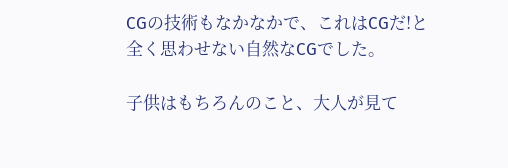CGの技術もなかなかで、これはCGだ!と全く思わせない自然なCGでした。

子供はもちろんのこと、大人が見て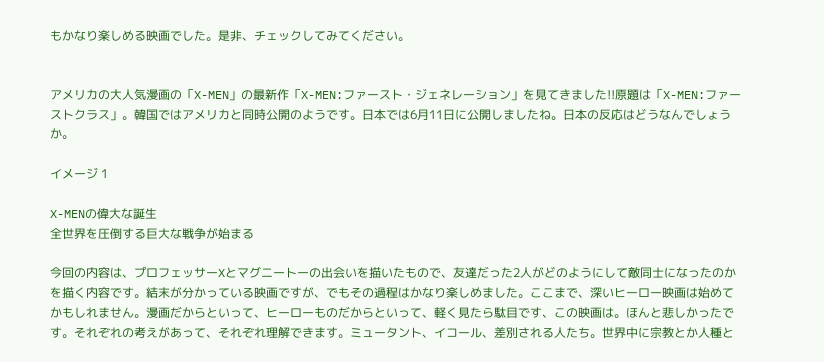もかなり楽しめる映画でした。是非、チェックしてみてください。


アメリカの大人気漫画の「X-MEN」の最新作「X-MEN:ファースト・ジェネレーション」を見てきました!!原題は「X-MEN:ファーストクラス」。韓国ではアメリカと同時公開のようです。日本では6月11日に公開しましたね。日本の反応はどうなんでしょうか。

イメージ 1

X-MENの偉大な誕生
全世界を圧倒する巨大な戦争が始まる

今回の内容は、プロフェッサーXとマグニートーの出会いを描いたもので、友達だった2人がどのようにして敵同士になったのかを描く内容です。結末が分かっている映画ですが、でもその過程はかなり楽しめました。ここまで、深いヒーロー映画は始めてかもしれません。漫画だからといって、ヒーローものだからといって、軽く見たら駄目です、この映画は。ほんと悲しかったです。それぞれの考えがあって、それぞれ理解できます。ミュータント、イコール、差別される人たち。世界中に宗教とか人種と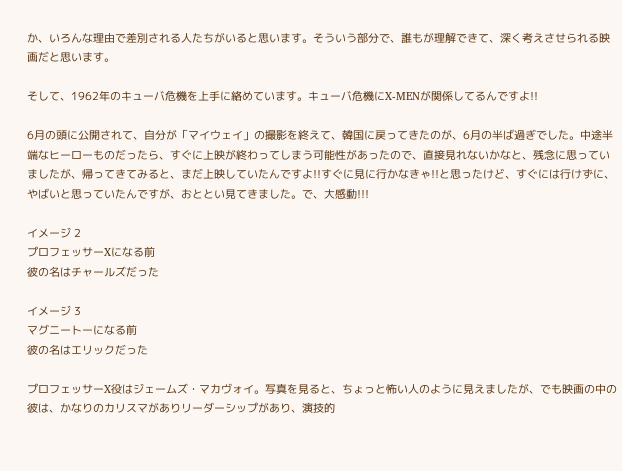か、いろんな理由で差別される人たちがいると思います。そういう部分で、誰もが理解できて、深く考えさせられる映画だと思います。

そして、1962年のキューバ危機を上手に絡めています。キューバ危機にX-MENが関係してるんですよ!!

6月の頭に公開されて、自分が「マイウェイ」の撮影を終えて、韓国に戻ってきたのが、6月の半ば過ぎでした。中途半端なヒーローものだったら、すぐに上映が終わってしまう可能性があったので、直接見れないかなと、残念に思っていましたが、帰ってきてみると、まだ上映していたんですよ!!すぐに見に行かなきゃ!!と思ったけど、すぐには行けずに、やばいと思っていたんですが、おととい見てきました。で、大感動!!!

イメージ 2
プロフェッサーXになる前
彼の名はチャールズだった

イメージ 3
マグニートーになる前
彼の名はエリックだった

プロフェッサーX役はジェームズ・マカヴォイ。写真を見ると、ちょっと怖い人のように見えましたが、でも映画の中の彼は、かなりのカリスマがありリーダーシップがあり、演技的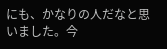にも、かなりの人だなと思いました。今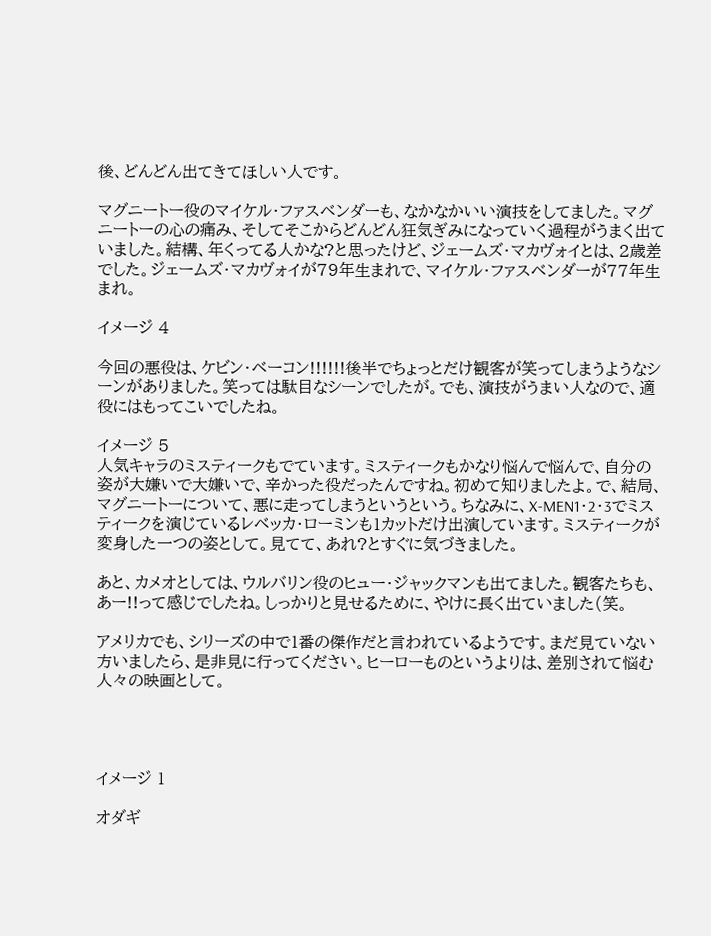後、どんどん出てきてほしい人です。

マグニートー役のマイケル・ファスベンダーも、なかなかいい演技をしてました。マグニートーの心の痛み、そしてそこからどんどん狂気ぎみになっていく過程がうまく出ていました。結構、年くってる人かな?と思ったけど、ジェームズ・マカヴォイとは、2歳差でした。ジェームズ・マカヴォイが79年生まれで、マイケル・ファスベンダーが77年生まれ。

イメージ 4

今回の悪役は、ケビン・ベーコン!!!!!!後半でちょっとだけ観客が笑ってしまうようなシーンがありました。笑っては駄目なシーンでしたが。でも、演技がうまい人なので、適役にはもってこいでしたね。

イメージ 5
人気キャラのミスティークもでています。ミスティークもかなり悩んで悩んで、自分の姿が大嫌いで大嫌いで、辛かった役だったんですね。初めて知りましたよ。で、結局、マグニートーについて、悪に走ってしまうというという。ちなみに、X-MEN1・2・3でミスティークを演じているレベッカ・ローミンも1カットだけ出演しています。ミスティークが変身した一つの姿として。見てて、あれ?とすぐに気づきました。

あと、カメオとしては、ウルバリン役のヒュー・ジャックマンも出てました。観客たちも、あー!!って感じでしたね。しっかりと見せるために、やけに長く出ていました(笑。

アメリカでも、シリーズの中で1番の傑作だと言われているようです。まだ見ていない方いましたら、是非見に行ってください。ヒーローものというよりは、差別されて悩む人々の映画として。




イメージ 1

オダギ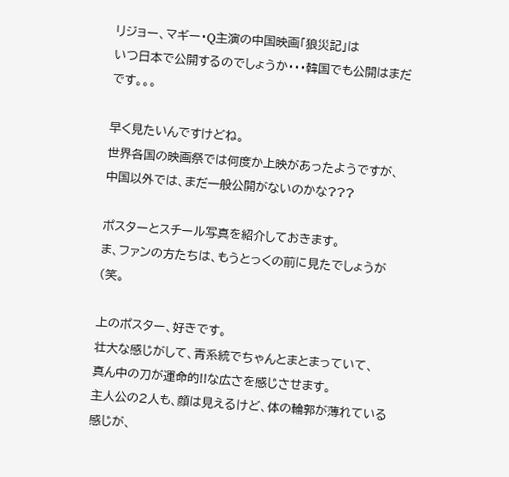リジョー、マギー・Q主演の中国映画「狼災記」は
いつ日本で公開するのでしょうか・・・韓国でも公開はまだです。。。

早く見たいんですけどね。
世界各国の映画祭では何度か上映があったようですが、
中国以外では、まだ一般公開がないのかな???

ポスターとスチール写真を紹介しておきます。
ま、ファンの方たちは、もうとっくの前に見たでしょうが(笑。

上のポスター、好きです。
壮大な感じがして、青系統でちゃんとまとまっていて、
真ん中の刀が運命的!!な広さを感じさせます。
主人公の2人も、顔は見えるけど、体の輪郭が薄れている感じが、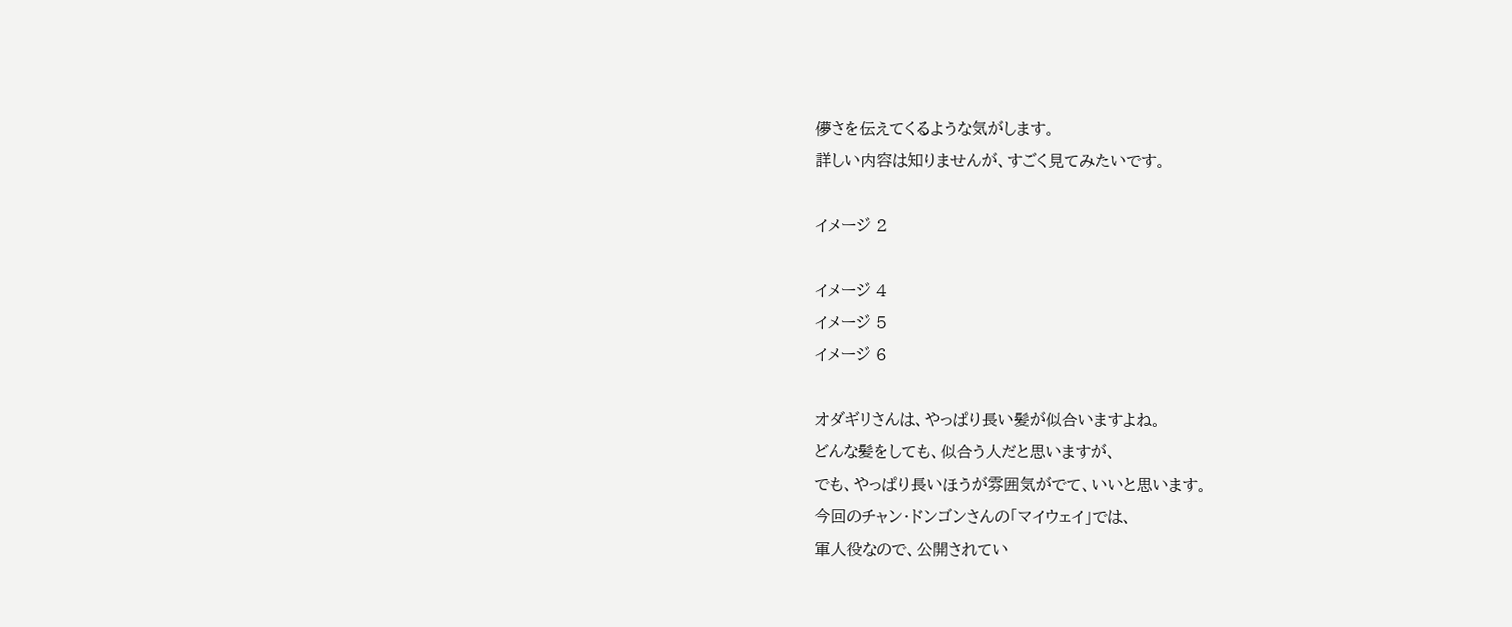儚さを伝えてくるような気がします。
詳しい内容は知りませんが、すごく見てみたいです。

イメージ 2

イメージ 4
イメージ 5
イメージ 6

オダギリさんは、やっぱり長い髪が似合いますよね。
どんな髪をしても、似合う人だと思いますが、
でも、やっぱり長いほうが雰囲気がでて、いいと思います。
今回のチャン・ドンゴンさんの「マイウェイ」では、
軍人役なので、公開されてい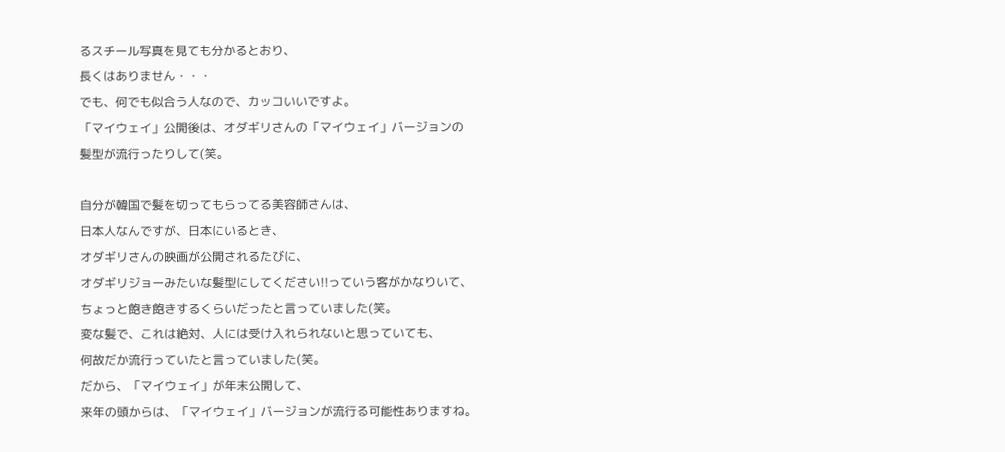るスチール写真を見ても分かるとおり、
長くはありません・・・
でも、何でも似合う人なので、カッコいいですよ。
「マイウェイ」公開後は、オダギリさんの「マイウェイ」バージョンの
髪型が流行ったりして(笑。

自分が韓国で髪を切ってもらってる美容師さんは、
日本人なんですが、日本にいるとき、
オダギリさんの映画が公開されるたびに、
オダギリジョーみたいな髪型にしてください!!っていう客がかなりいて、
ちょっと飽き飽きするくらいだったと言っていました(笑。
変な髪で、これは絶対、人には受け入れられないと思っていても、
何故だか流行っていたと言っていました(笑。
だから、「マイウェイ」が年末公開して、
来年の頭からは、「マイウェイ」バージョンが流行る可能性ありますね。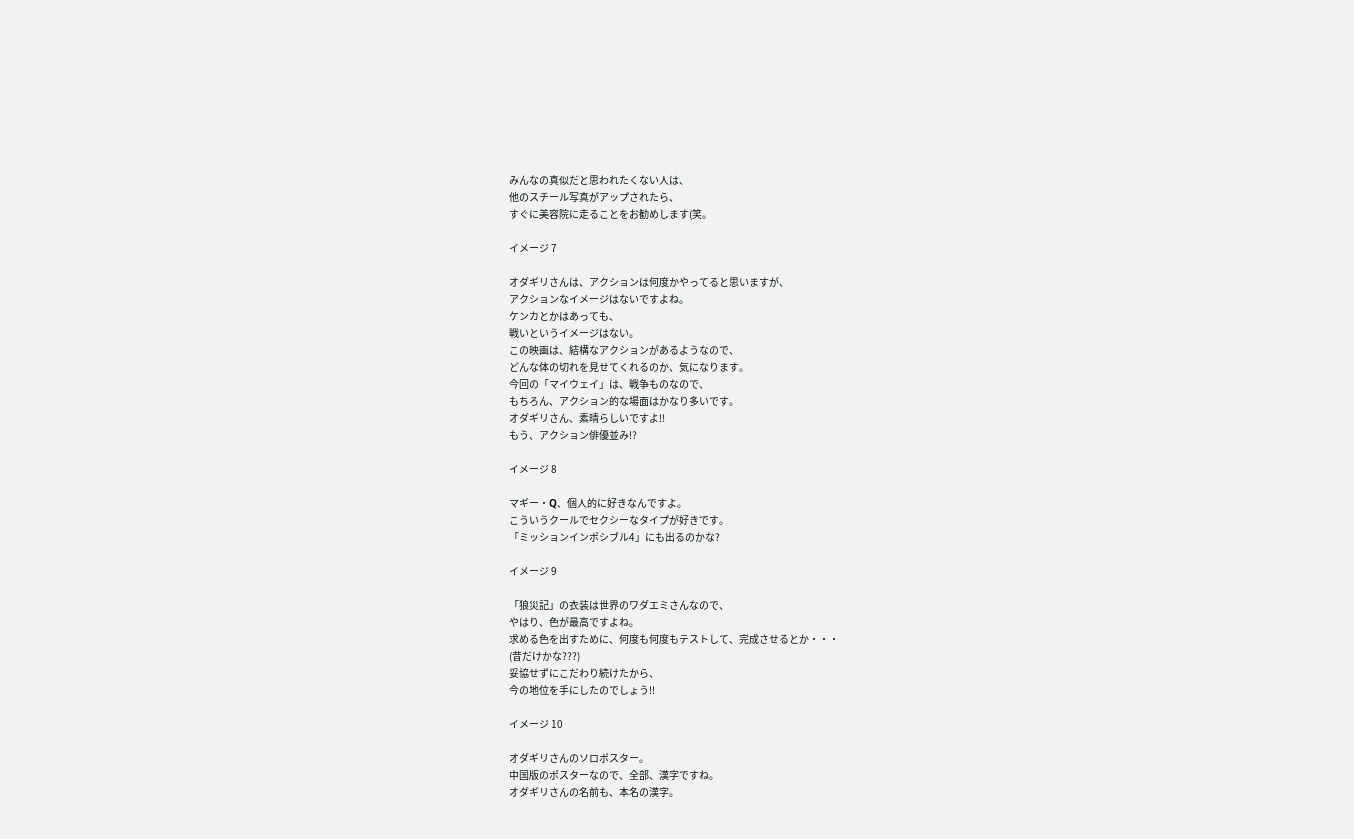みんなの真似だと思われたくない人は、
他のスチール写真がアップされたら、
すぐに美容院に走ることをお勧めします(笑。

イメージ 7

オダギリさんは、アクションは何度かやってると思いますが、
アクションなイメージはないですよね。
ケンカとかはあっても、
戦いというイメージはない。
この映画は、結構なアクションがあるようなので、
どんな体の切れを見せてくれるのか、気になります。
今回の「マイウェイ」は、戦争ものなので、
もちろん、アクション的な場面はかなり多いです。
オダギリさん、素晴らしいですよ!!
もう、アクション俳優並み!?

イメージ 8

マギー・Q、個人的に好きなんですよ。
こういうクールでセクシーなタイプが好きです。
「ミッションインポシブル4」にも出るのかな?

イメージ 9

「狼災記」の衣装は世界のワダエミさんなので、
やはり、色が最高ですよね。
求める色を出すために、何度も何度もテストして、完成させるとか・・・
(昔だけかな???)
妥協せずにこだわり続けたから、
今の地位を手にしたのでしょう!!

イメージ 10

オダギリさんのソロポスター。
中国版のポスターなので、全部、漢字ですね。
オダギリさんの名前も、本名の漢字。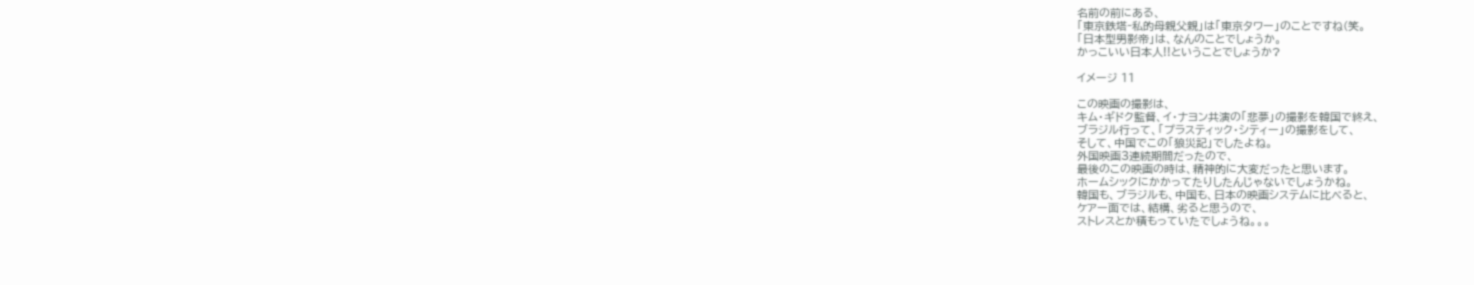名前の前にある、
「東京鉄塔‐私的母親父親」は「東京タワー」のことですね(笑。
「日本型男影帝」は、なんのことでしょうか。
かっこいい日本人!!ということでしょうか?

イメージ 11

この映画の撮影は、
キム・ギドク監督、イ・ナヨン共演の「悲夢」の撮影を韓国で終え、
ブラジル行って、「プラスティック・シティー」の撮影をして、
そして、中国でこの「狼災記」でしたよね。
外国映画3連続期間だったので、
最後のこの映画の時は、精神的に大変だったと思います。
ホームシックにかかってたりしたんじゃないでしょうかね。
韓国も、ブラジルも、中国も、日本の映画システムに比べると、
ケアー面では、結構、劣ると思うので、
ストレスとか積もっていたでしょうね。。。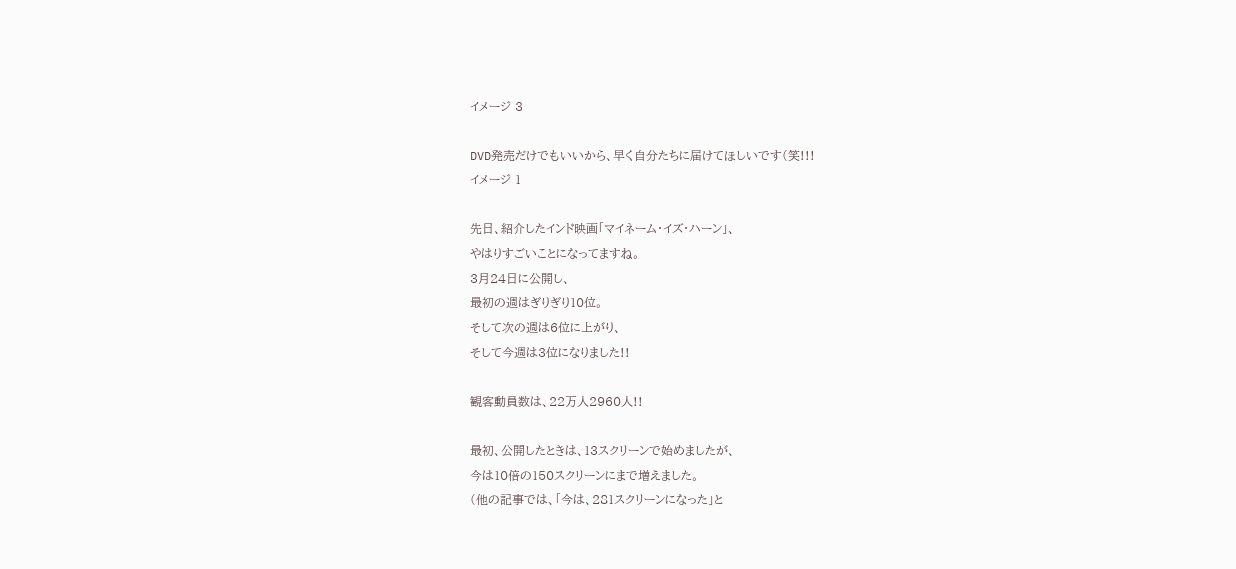イメージ 3

DVD発売だけでもいいから、早く自分たちに届けてほしいです(笑!!!
イメージ 1

先日、紹介したインド映画「マイネーム・イズ・ハーン」、
やはりすごいことになってますね。
3月24日に公開し、
最初の週はぎりぎり10位。
そして次の週は6位に上がり、
そして今週は3位になりました!!

観客動員数は、22万人2960人!!

最初、公開したときは、13スクリーンで始めましたが、
今は10倍の150スクリーンにまで増えました。
(他の記事では、「今は、281スクリーンになった」と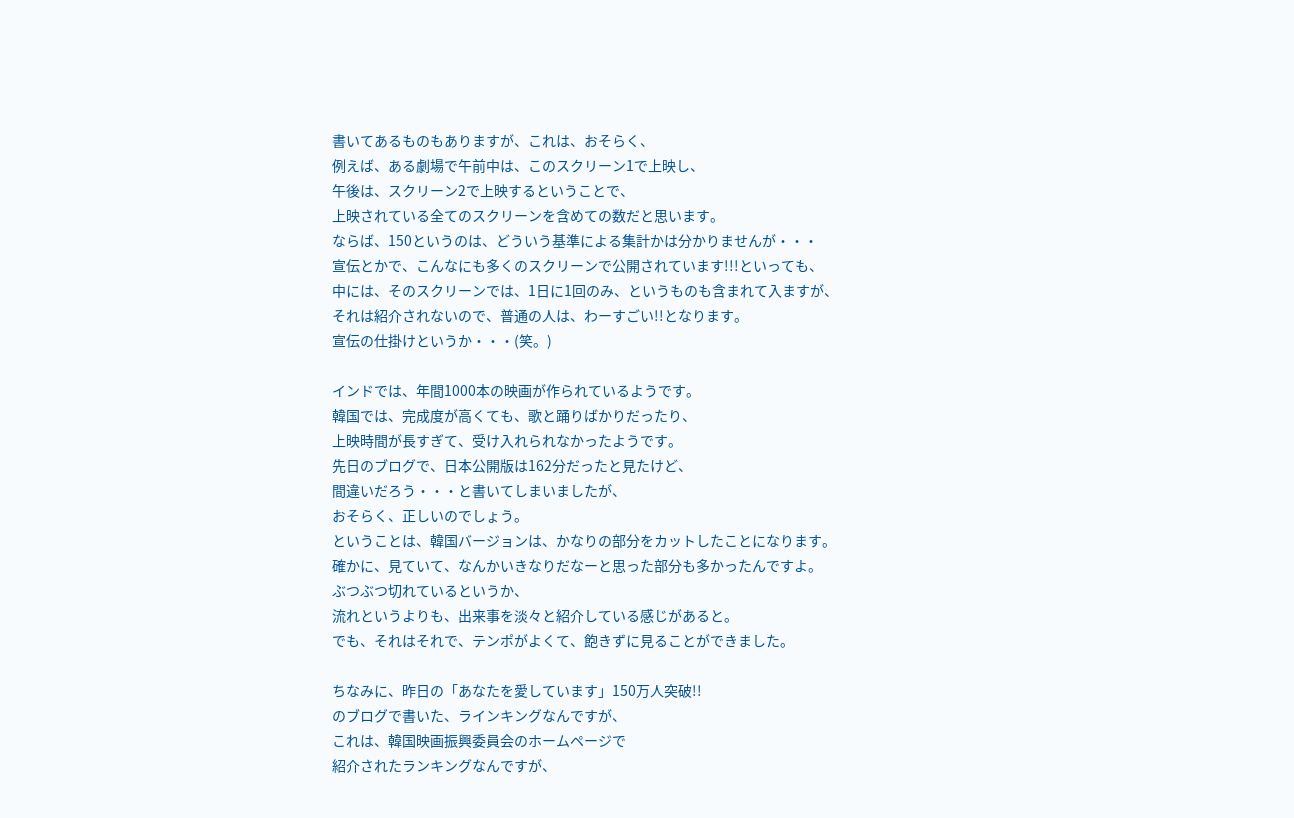書いてあるものもありますが、これは、おそらく、
例えば、ある劇場で午前中は、このスクリーン1で上映し、
午後は、スクリーン2で上映するということで、
上映されている全てのスクリーンを含めての数だと思います。
ならば、150というのは、どういう基準による集計かは分かりませんが・・・
宣伝とかで、こんなにも多くのスクリーンで公開されています!!!といっても、
中には、そのスクリーンでは、1日に1回のみ、というものも含まれて入ますが、
それは紹介されないので、普通の人は、わーすごい!!となります。
宣伝の仕掛けというか・・・(笑。)

インドでは、年間1000本の映画が作られているようです。
韓国では、完成度が高くても、歌と踊りばかりだったり、
上映時間が長すぎて、受け入れられなかったようです。
先日のブログで、日本公開版は162分だったと見たけど、
間違いだろう・・・と書いてしまいましたが、
おそらく、正しいのでしょう。
ということは、韓国バージョンは、かなりの部分をカットしたことになります。
確かに、見ていて、なんかいきなりだなーと思った部分も多かったんですよ。
ぶつぶつ切れているというか、
流れというよりも、出来事を淡々と紹介している感じがあると。
でも、それはそれで、テンポがよくて、飽きずに見ることができました。

ちなみに、昨日の「あなたを愛しています」150万人突破!!
のブログで書いた、ラインキングなんですが、
これは、韓国映画振興委員会のホームページで
紹介されたランキングなんですが、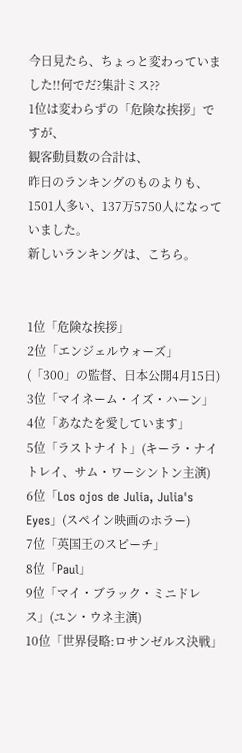今日見たら、ちょっと変わっていました!!何でだ?集計ミス??
1位は変わらずの「危険な挨拶」ですが、
観客動員数の合計は、
昨日のランキングのものよりも、1501人多い、137万5750人になっていました。
新しいランキングは、こちら。


1位「危険な挨拶」
2位「エンジェルウォーズ」(「300」の監督、日本公開4月15日)
3位「マイネーム・イズ・ハーン」
4位「あなたを愛しています」
5位「ラストナイト」(キーラ・ナイトレイ、サム・ワーシントン主演)
6位「Los ojos de Julia, Julia's Eyes」(スペイン映画のホラー)
7位「英国王のスピーチ」
8位「Paul」
9位「マイ・ブラック・ミニドレス」(ユン・ウネ主演)
10位「世界侵略:ロサンゼルス決戦」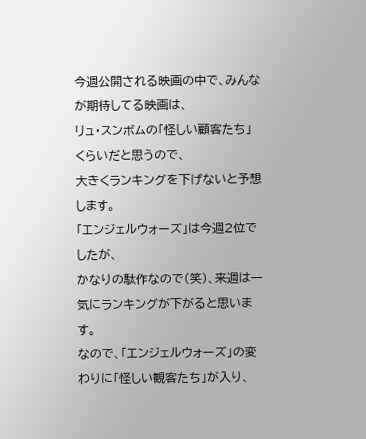今週公開される映画の中で、みんなが期待してる映画は、
リュ・スンボムの「怪しい顧客たち」くらいだと思うので、
大きくランキングを下げないと予想します。
「エンジェルウォーズ」は今週2位でしたが、
かなりの駄作なので(笑)、来週は一気にランキングが下がると思います。
なので、「エンジェルウォーズ」の変わりに「怪しい観客たち」が入り、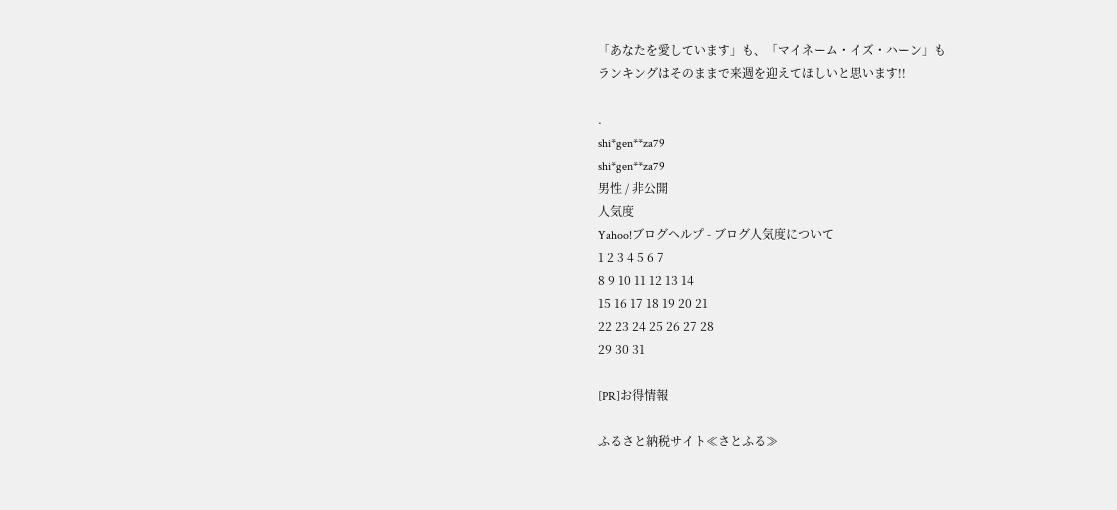「あなたを愛しています」も、「マイネーム・イズ・ハーン」も
ランキングはそのままで来週を迎えてほしいと思います!!

.
shi*gen**za79
shi*gen**za79
男性 / 非公開
人気度
Yahoo!ブログヘルプ - ブログ人気度について
1 2 3 4 5 6 7
8 9 10 11 12 13 14
15 16 17 18 19 20 21
22 23 24 25 26 27 28
29 30 31

[PR]お得情報

ふるさと納税サイト≪さとふる≫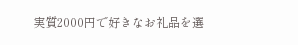実質2000円で好きなお礼品を選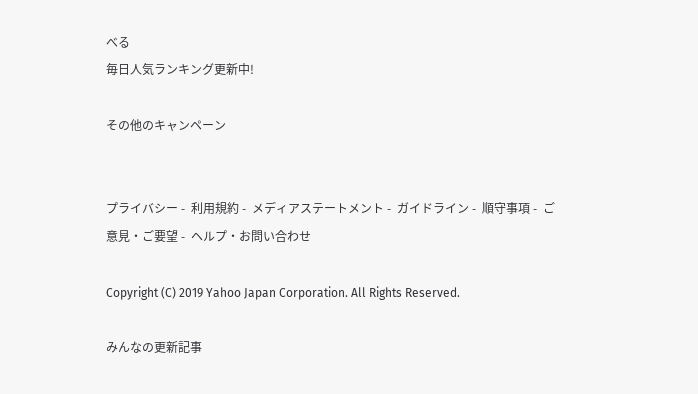べる
毎日人気ランキング更新中!

その他のキャンペーン


プライバシー -  利用規約 -  メディアステートメント -  ガイドライン -  順守事項 -  ご意見・ご要望 -  ヘルプ・お問い合わせ

Copyright (C) 2019 Yahoo Japan Corporation. All Rights Reserved.

みんなの更新記事